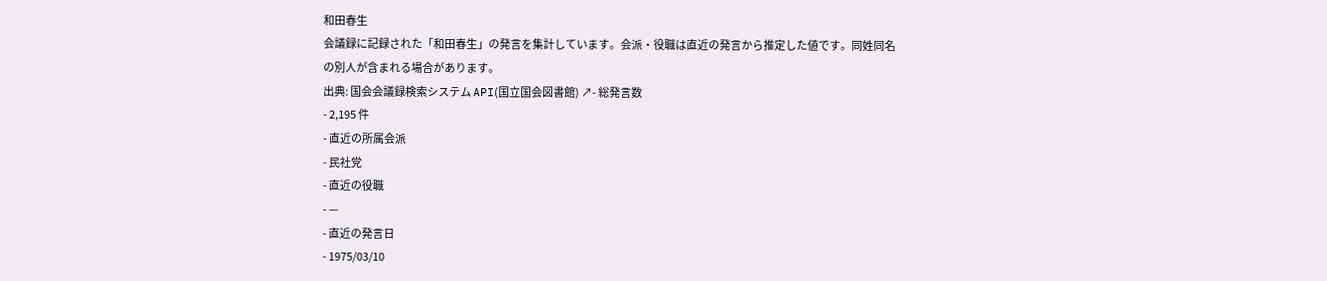和田春生
会議録に記録された「和田春生」の発言を集計しています。会派・役職は直近の発言から推定した値です。同姓同名の別人が含まれる場合があります。
出典: 国会会議録検索システム API(国立国会図書館) ↗- 総発言数
- 2,195 件
- 直近の所属会派
- 民社党
- 直近の役職
- —
- 直近の発言日
- 1975/03/10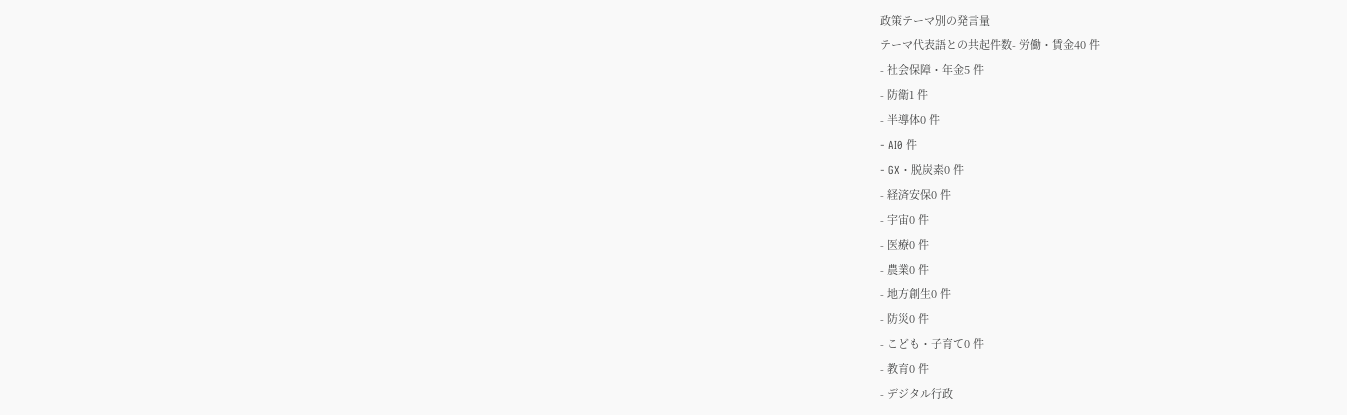政策テーマ別の発言量
テーマ代表語との共起件数- 労働・賃金40 件
- 社会保障・年金5 件
- 防衛1 件
- 半導体0 件
- AI0 件
- GX・脱炭素0 件
- 経済安保0 件
- 宇宙0 件
- 医療0 件
- 農業0 件
- 地方創生0 件
- 防災0 件
- こども・子育て0 件
- 教育0 件
- デジタル行政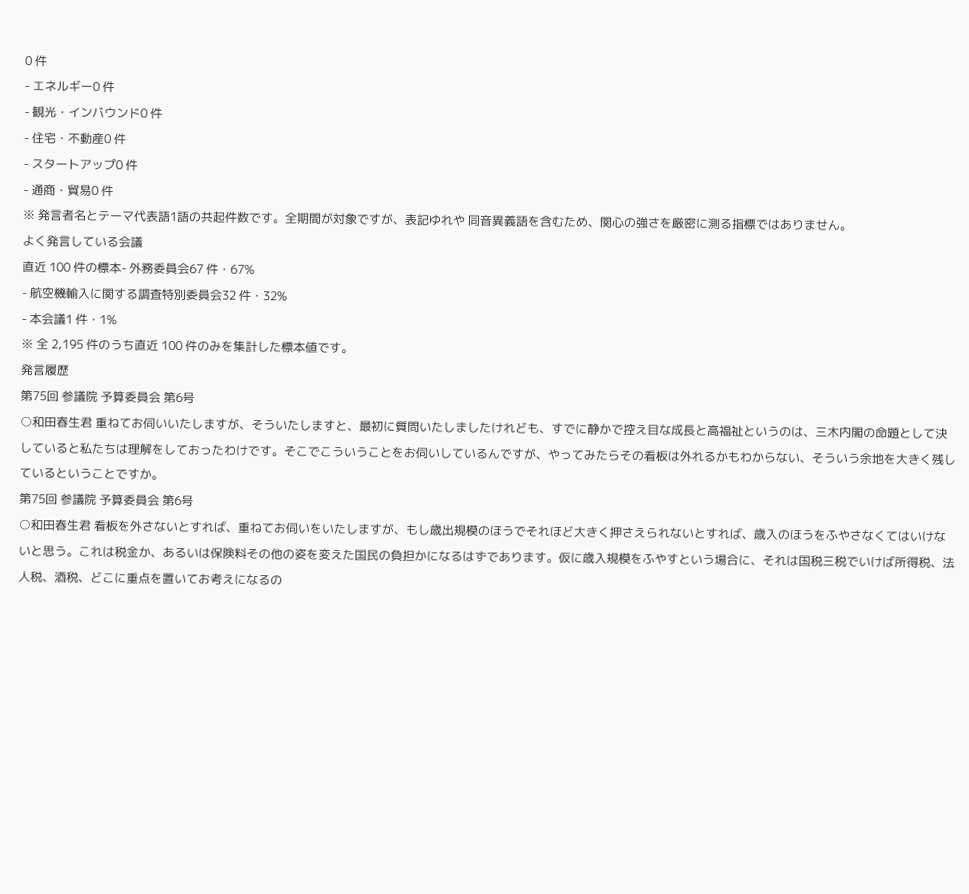0 件
- エネルギー0 件
- 観光・インバウンド0 件
- 住宅・不動産0 件
- スタートアップ0 件
- 通商・貿易0 件
※ 発言者名とテーマ代表語1語の共起件数です。全期間が対象ですが、表記ゆれや 同音異義語を含むため、関心の強さを厳密に測る指標ではありません。
よく発言している会議
直近 100 件の標本- 外務委員会67 件・67%
- 航空機輸入に関する調査特別委員会32 件・32%
- 本会議1 件・1%
※ 全 2,195 件のうち直近 100 件のみを集計した標本値です。
発言履歴
第75回 参議院 予算委員会 第6号
○和田春生君 重ねてお伺いいたしますが、そういたしますと、最初に質問いたしましたけれども、すでに静かで控え目な成長と高福祉というのは、三木内閣の命題として決していると私たちは理解をしておったわけです。そこでこういうことをお伺いしているんですが、やってみたらその看板は外れるかもわからない、そういう余地を大きく残しているということですか。
第75回 参議院 予算委員会 第6号
○和田春生君 看板を外さないとすれば、重ねてお伺いをいたしますが、もし歳出規模のほうでそれほど大きく押さえられないとすれば、歳入のほうをふやさなくてはいけないと思う。これは税金か、あるいは保険料その他の姿を変えた国民の負担かになるはずであります。仮に歳入規模をふやすという場合に、それは国税三税でいけば所得税、法人税、酒税、どこに重点を置いてお考えになるの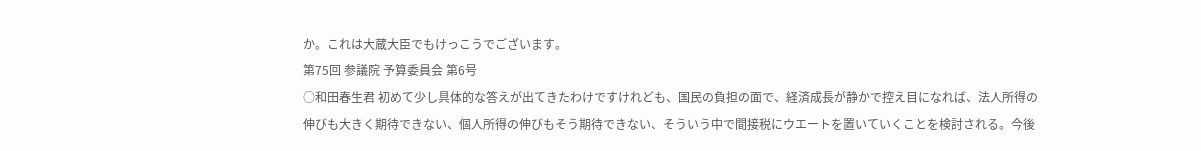か。これは大蔵大臣でもけっこうでございます。
第75回 参議院 予算委員会 第6号
○和田春生君 初めて少し具体的な答えが出てきたわけですけれども、国民の負担の面で、経済成長が静かで控え目になれば、法人所得の伸びも大きく期待できない、個人所得の伸びもそう期待できない、そういう中で間接税にウエートを置いていくことを検討される。今後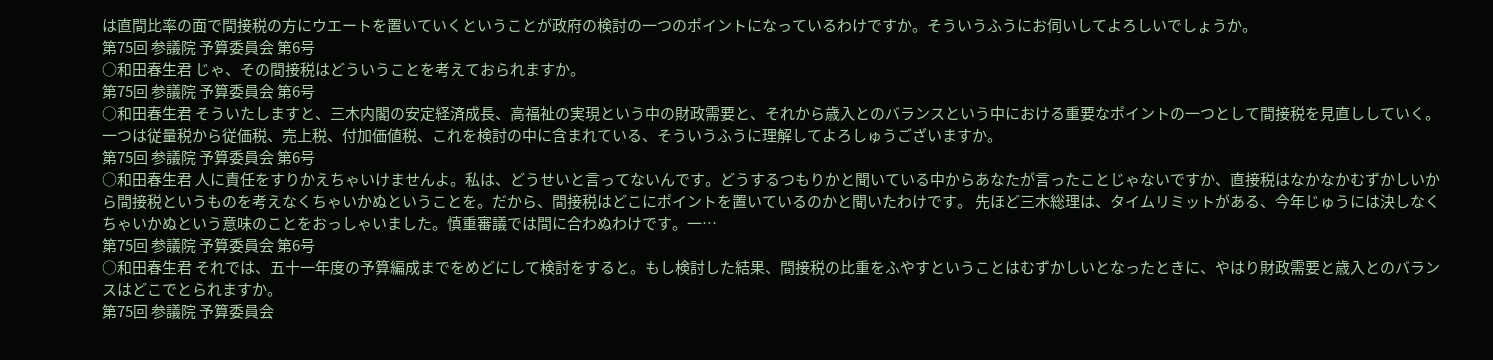は直間比率の面で間接税の方にウエートを置いていくということが政府の検討の一つのポイントになっているわけですか。そういうふうにお伺いしてよろしいでしょうか。
第75回 参議院 予算委員会 第6号
○和田春生君 じゃ、その間接税はどういうことを考えておられますか。
第75回 参議院 予算委員会 第6号
○和田春生君 そういたしますと、三木内閣の安定経済成長、高福祉の実現という中の財政需要と、それから歳入とのバランスという中における重要なポイントの一つとして間接税を見直ししていく。一つは従量税から従価税、売上税、付加価値税、これを検討の中に含まれている、そういうふうに理解してよろしゅうございますか。
第75回 参議院 予算委員会 第6号
○和田春生君 人に責任をすりかえちゃいけませんよ。私は、どうせいと言ってないんです。どうするつもりかと聞いている中からあなたが言ったことじゃないですか、直接税はなかなかむずかしいから間接税というものを考えなくちゃいかぬということを。だから、間接税はどこにポイントを置いているのかと聞いたわけです。 先ほど三木総理は、タイムリミットがある、今年じゅうには決しなくちゃいかぬという意味のことをおっしゃいました。慎重審議では間に合わぬわけです。一…
第75回 参議院 予算委員会 第6号
○和田春生君 それでは、五十一年度の予算編成までをめどにして検討をすると。もし検討した結果、間接税の比重をふやすということはむずかしいとなったときに、やはり財政需要と歳入とのバランスはどこでとられますか。
第75回 参議院 予算委員会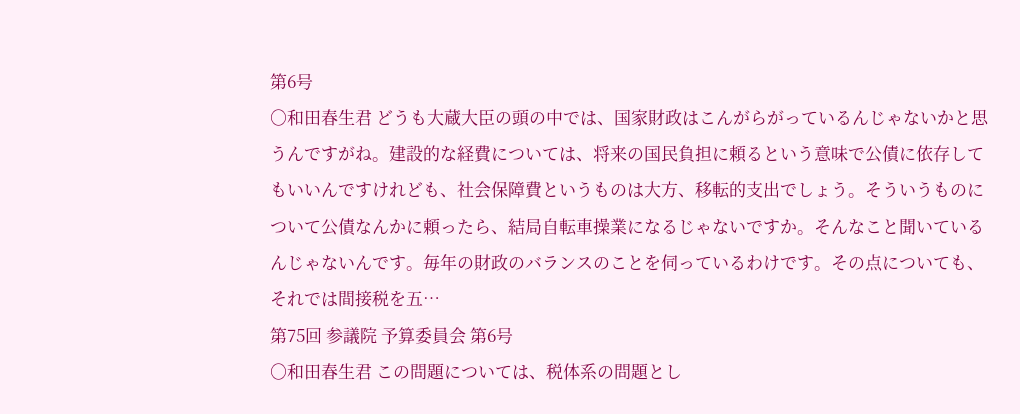第6号
○和田春生君 どうも大蔵大臣の頭の中では、国家財政はこんがらがっているんじゃないかと思うんですがね。建設的な経費については、将来の国民負担に頼るという意味で公債に依存してもいいんですけれども、社会保障費というものは大方、移転的支出でしょう。そういうものについて公債なんかに頼ったら、結局自転車操業になるじゃないですか。そんなこと聞いているんじゃないんです。毎年の財政のバランスのことを伺っているわけです。その点についても、それでは間接税を五…
第75回 参議院 予算委員会 第6号
○和田春生君 この問題については、税体系の問題とし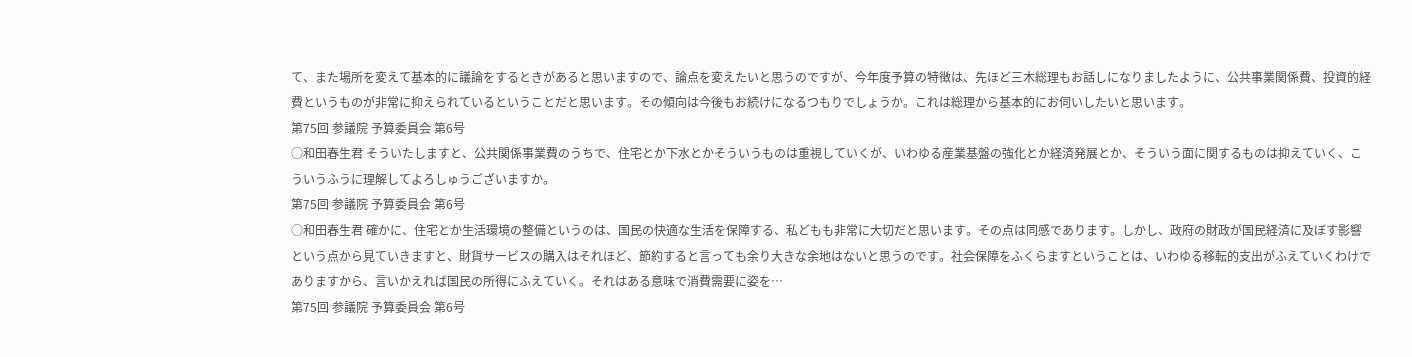て、また場所を変えて基本的に議論をするときがあると思いますので、論点を変えたいと思うのですが、今年度予算の特徴は、先ほど三木総理もお話しになりましたように、公共事業関係費、投資的経費というものが非常に抑えられているということだと思います。その傾向は今後もお続けになるつもりでしょうか。これは総理から基本的にお伺いしたいと思います。
第75回 参議院 予算委員会 第6号
○和田春生君 そういたしますと、公共関係事業費のうちで、住宅とか下水とかそういうものは重視していくが、いわゆる産業基盤の強化とか経済発展とか、そういう面に関するものは抑えていく、こういうふうに理解してよろしゅうございますか。
第75回 参議院 予算委員会 第6号
○和田春生君 確かに、住宅とか生活環境の整備というのは、国民の快適な生活を保障する、私どもも非常に大切だと思います。その点は同感であります。しかし、政府の財政が国民経済に及ぼす影響という点から見ていきますと、財貨サービスの購入はそれほど、節約すると言っても余り大きな余地はないと思うのです。社会保障をふくらますということは、いわゆる移転的支出がふえていくわけでありますから、言いかえれば国民の所得にふえていく。それはある意味で消費需要に姿を…
第75回 参議院 予算委員会 第6号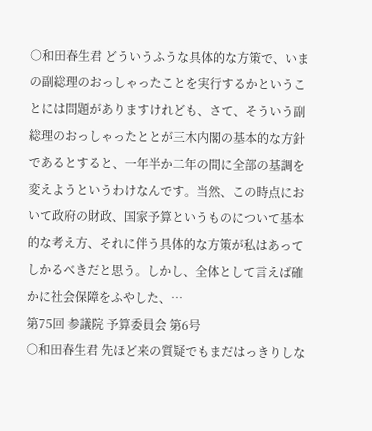○和田春生君 どういうふうな具体的な方策で、いまの副総理のおっしゃったことを実行するかということには問題がありますけれども、さて、そういう副総理のおっしゃったととが三木内閣の基本的な方針であるとすると、一年半か二年の間に全部の基調を変えようというわけなんです。当然、この時点において政府の財政、国家予算というものについて基本的な考え方、それに伴う具体的な方策が私はあってしかるべきだと思う。しかし、全体として言えば確かに社会保障をふやした、…
第75回 参議院 予算委員会 第6号
○和田春生君 先ほど来の質疑でもまだはっきりしな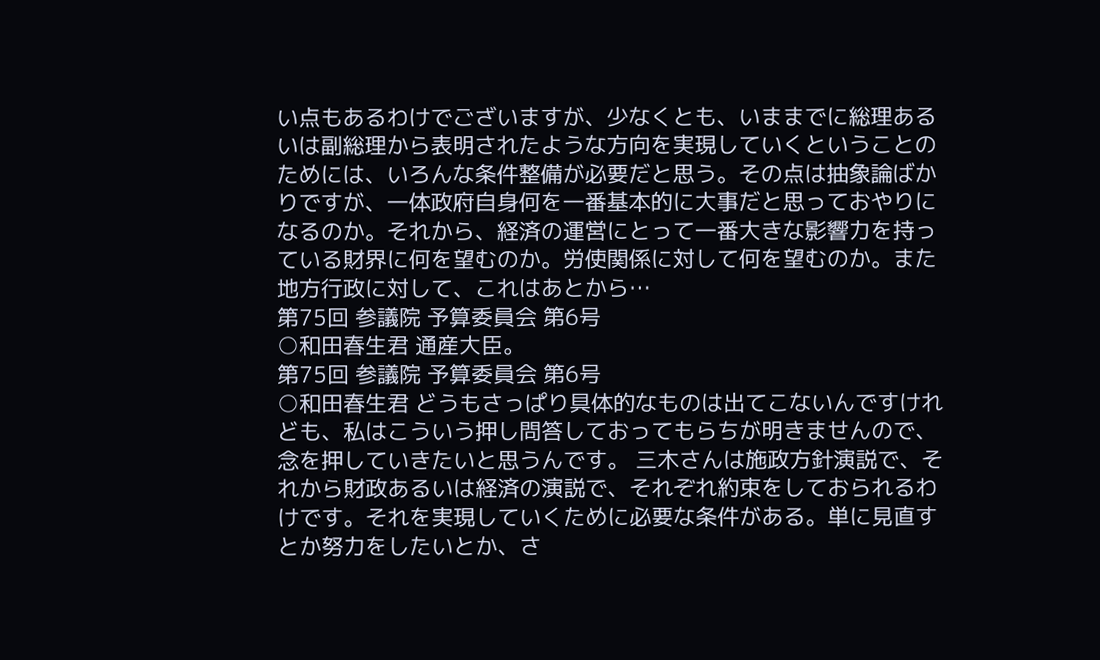い点もあるわけでございますが、少なくとも、いままでに総理あるいは副総理から表明されたような方向を実現していくということのためには、いろんな条件整備が必要だと思う。その点は抽象論ばかりですが、一体政府自身何を一番基本的に大事だと思っておやりになるのか。それから、経済の運営にとって一番大きな影響力を持っている財界に何を望むのか。労使関係に対して何を望むのか。また地方行政に対して、これはあとから…
第75回 参議院 予算委員会 第6号
○和田春生君 通産大臣。
第75回 参議院 予算委員会 第6号
○和田春生君 どうもさっぱり具体的なものは出てこないんですけれども、私はこういう押し問答しておってもらちが明きませんので、念を押していきたいと思うんです。 三木さんは施政方針演説で、それから財政あるいは経済の演説で、それぞれ約束をしておられるわけです。それを実現していくために必要な条件がある。単に見直すとか努力をしたいとか、さ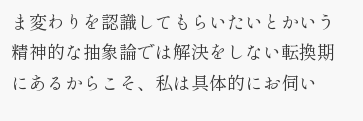ま変わりを認識してもらいたいとかいう精神的な抽象論では解決をしない転換期にあるからこそ、私は具体的にお伺い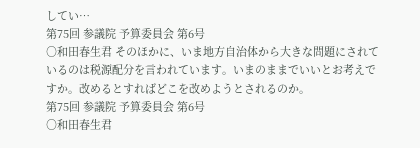してい…
第75回 参議院 予算委員会 第6号
○和田春生君 そのほかに、いま地方自治体から大きな問題にされているのは税源配分を言われています。いまのままでいいとお考えですか。改めるとすればどこを改めようとされるのか。
第75回 参議院 予算委員会 第6号
○和田春生君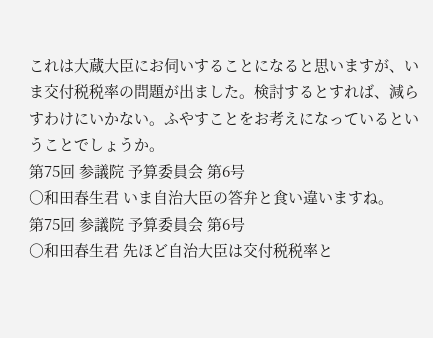これは大蔵大臣にお伺いすることになると思いますが、いま交付税税率の問題が出ました。検討するとすれば、減らすわけにいかない。ふやすことをお考えになっているということでしょうか。
第75回 参議院 予算委員会 第6号
○和田春生君 いま自治大臣の答弁と食い違いますね。
第75回 参議院 予算委員会 第6号
○和田春生君 先ほど自治大臣は交付税税率と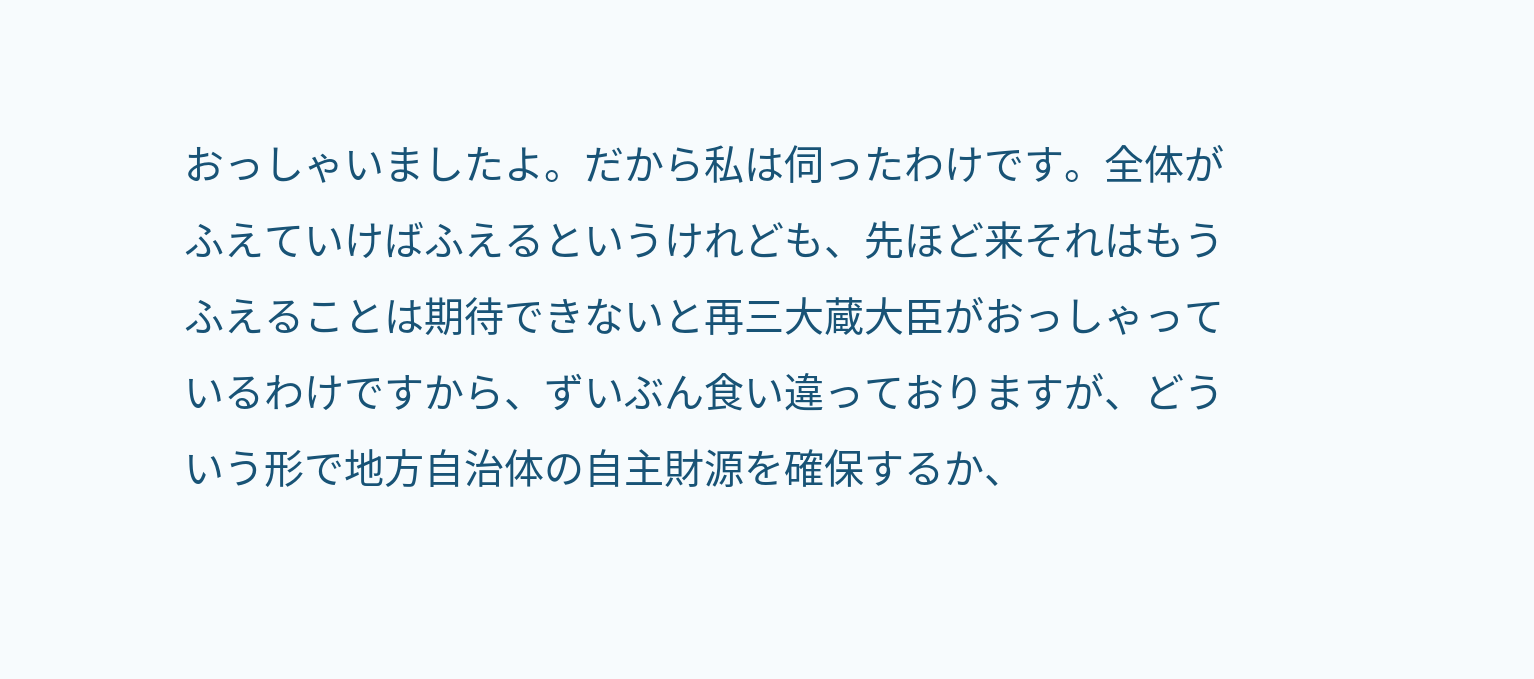おっしゃいましたよ。だから私は伺ったわけです。全体がふえていけばふえるというけれども、先ほど来それはもうふえることは期待できないと再三大蔵大臣がおっしゃっているわけですから、ずいぶん食い違っておりますが、どういう形で地方自治体の自主財源を確保するか、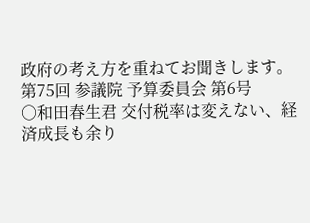政府の考え方を重ねてお聞きします。
第75回 参議院 予算委員会 第6号
○和田春生君 交付税率は変えない、経済成長も余り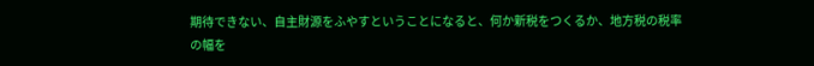期待できない、自主財源をふやすということになると、何か新税をつくるか、地方税の税率の幅を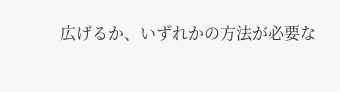広げるか、いずれかの方法が必要な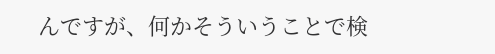んですが、何かそういうことで検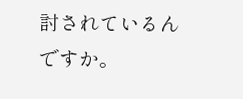討されているんですか。